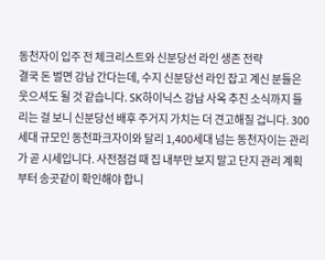동천자이 입주 전 체크리스트와 신분당선 라인 생존 전략
결국 돈 벌면 강남 간다는데, 수지 신분당선 라인 잡고 계신 분들은 웃으셔도 될 것 같습니다. SK하이닉스 강남 사옥 추진 소식까지 들리는 걸 보니 신분당선 배후 주거지 가치는 더 견고해질 겁니다. 300세대 규모인 동천파크자이와 달리 1,400세대 넘는 동천자이는 관리가 곧 시세입니다. 사전점검 때 집 내부만 보지 말고 단지 관리 계획부터 송곳같이 확인해야 합니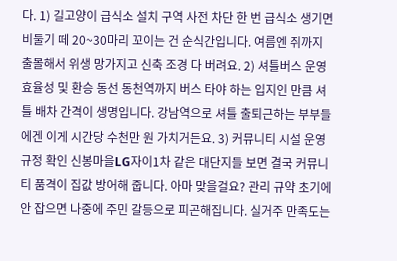다. 1) 길고양이 급식소 설치 구역 사전 차단 한 번 급식소 생기면 비둘기 떼 20~30마리 꼬이는 건 순식간입니다. 여름엔 쥐까지 출몰해서 위생 망가지고 신축 조경 다 버려요. 2) 셔틀버스 운영 효율성 및 환승 동선 동천역까지 버스 타야 하는 입지인 만큼 셔틀 배차 간격이 생명입니다. 강남역으로 셔틀 출퇴근하는 부부들에겐 이게 시간당 수천만 원 가치거든요. 3) 커뮤니티 시설 운영 규정 확인 신봉마을LG자이1차 같은 대단지들 보면 결국 커뮤니티 품격이 집값 방어해 줍니다. 아마 맞을걸요? 관리 규약 초기에 안 잡으면 나중에 주민 갈등으로 피곤해집니다. 실거주 만족도는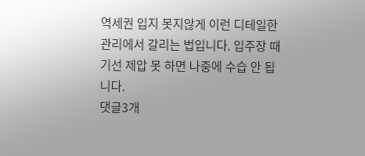역세권 입지 못지않게 이런 디테일한 관리에서 갈리는 법입니다. 입주장 때 기선 제압 못 하면 나중에 수습 안 됩니다.
댓글3개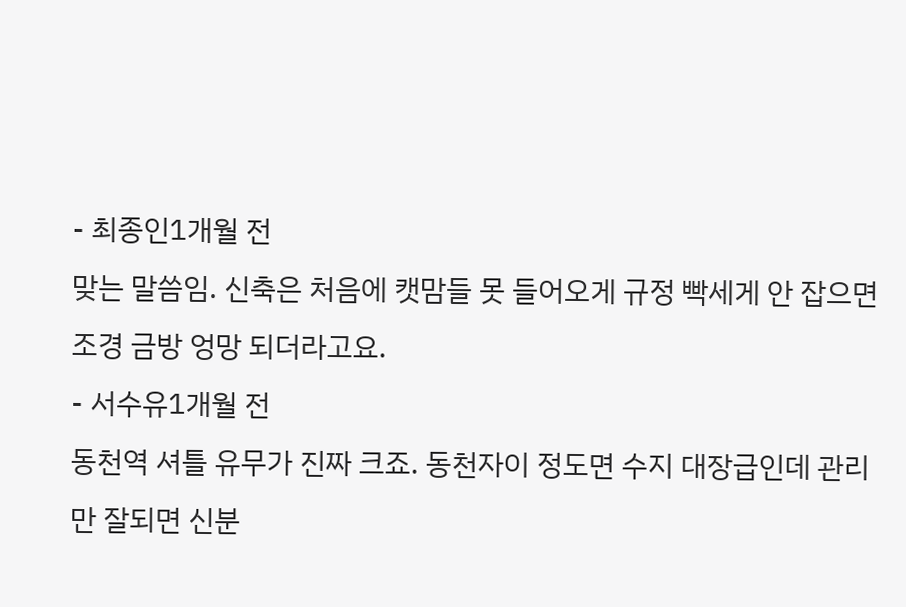- 최종인1개월 전
맞는 말씀임. 신축은 처음에 캣맘들 못 들어오게 규정 빡세게 안 잡으면 조경 금방 엉망 되더라고요.
- 서수유1개월 전
동천역 셔틀 유무가 진짜 크죠. 동천자이 정도면 수지 대장급인데 관리만 잘되면 신분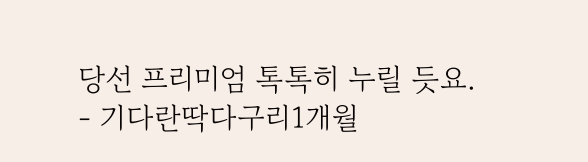당선 프리미엄 톡톡히 누릴 듯요.
- 기다란딱다구리1개월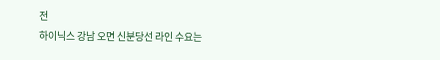전
하이닉스 강남 오면 신분당선 라인 수요는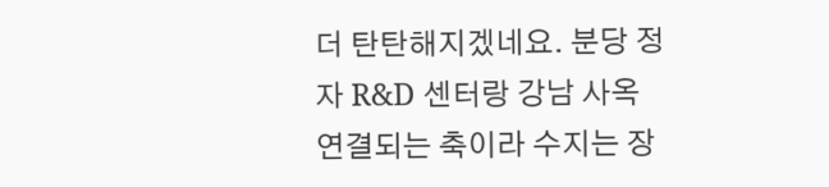더 탄탄해지겠네요. 분당 정자 R&D 센터랑 강남 사옥 연결되는 축이라 수지는 장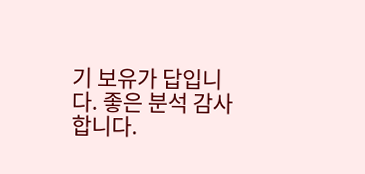기 보유가 답입니다. 좋은 분석 감사합니다.